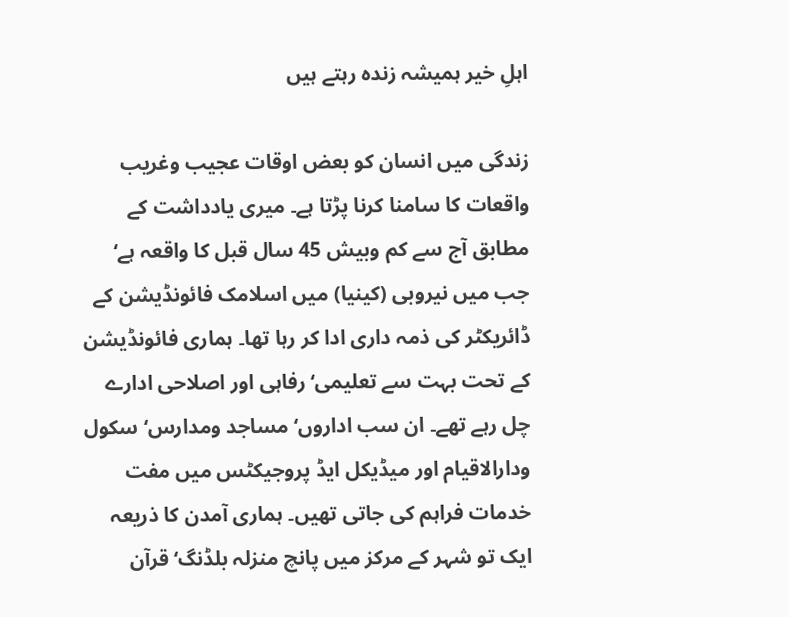اہلِ خیر ہمیشہ زندہ رہتے ہیں

زندگی میں انسان کو بعض اوقات عجیب وغریب واقعات کا سامنا کرنا پڑتا ہے۔ میری یادداشت کے مطابق آج سے کم وبیش 45 سال قبل کا واقعہ ہے‘ جب میں نیروبی (کینیا) میں اسلامک فائونڈیشن کے ڈائریکٹر کی ذمہ داری ادا کر رہا تھا۔ ہماری فائونڈیشن کے تحت بہت سے تعلیمی‘ رفاہی اور اصلاحی ادارے چل رہے تھے۔ ان سب اداروں‘ مساجد ومدارس‘ سکول ودارالاقیام اور میڈیکل ایڈ پروجیکٹس میں مفت خدمات فراہم کی جاتی تھیں۔ ہماری آمدن کا ذریعہ ایک تو شہر کے مرکز میں پانچ منزلہ بلڈنگ‘ قرآن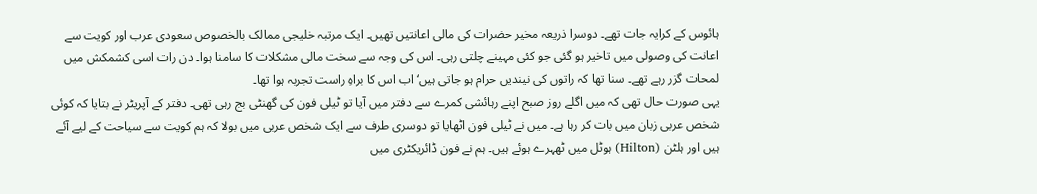ہائوس کے کرایہ جات تھے۔ دوسرا ذریعہ مخیر حضرات کی مالی اعانتیں تھیں۔ ایک مرتبہ خلیجی ممالک بالخصوص سعودی عرب اور کویت سے اعانت کی وصولی میں تاخیر ہو گئی جو کئی مہینے چلتی رہی۔ اس کی وجہ سے سخت مالی مشکلات کا سامنا ہوا۔ دن رات اسی کشمکش میں لمحات گزر رہے تھے۔ سنا تھا کہ راتوں کی نیندیں حرام ہو جاتی ہیں‘ اب اس کا براہِ راست تجربہ ہوا تھا۔
یہی صورت حال تھی کہ میں اگلے روز صبح اپنے رہائشی کمرے سے دفتر میں آیا تو ٹیلی فون کی گھنٹی بج رہی تھی۔ دفتر کے آپریٹر نے بتایا کہ کوئی شخص عربی زبان میں بات کر رہا ہے۔ میں نے ٹیلی فون اٹھایا تو دوسری طرف سے ایک شخص عربی میں بولا کہ ہم کویت سے سیاحت کے لیے آئے ہیں اور ہلٹن (Hilton) ہوٹل میں ٹھہرے ہوئے ہیں۔ ہم نے فون ڈائریکٹری میں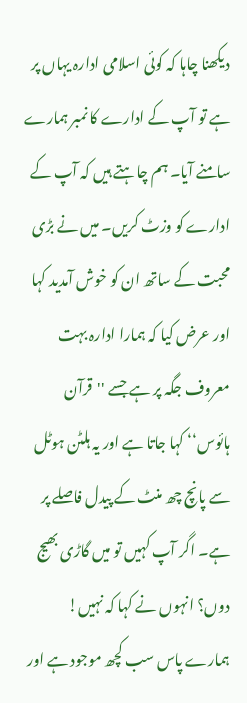دیکھنا چاہا کہ کوئی اسلامی ادارہ یہاں پر ہے تو آپ کے ادارے کا نمبر ہمارے سامنے آیا۔ ہم چاہتے ہیں کہ آپ کے ادارے کو وزٹ کریں۔ میں نے بڑی محبت کے ساتھ ان کو خوش آمدید کہا اور عرض کیا کہ ہمارا ادارہ بہت معروف جگہ پر ہے جسے ''قرآن ہائوس‘‘ کہا جاتا ہے اور یہ ہلٹن ہوٹل سے پانچ چھ منٹ کے پیدل فاصلے پر ہے۔ اگر آپ کہیں تو میں گاڑی بھیج دوں؟ انہوں نے کہا کہ نہیں! ہمارے پاس سب کچھ موجود ہے اور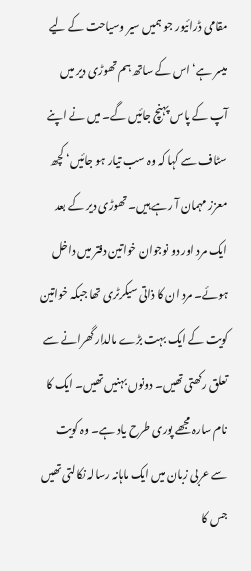مقامی ڈرائیور جو ہمیں سیر وسیاحت کے لیے میسر ہے‘ اس کے ساتھ ہم تھوڑی دیر میں آپ کے پاس پہنچ جائیں گے۔ میں نے اپنے سٹاف سے کہا کہ وہ سب تیار ہو جائیں‘ کچھ معزز مہمان آ رہے ہیں۔ تھوڑی دیر کے بعد ایک مرد اور دو نوجوان خواتین دفتر میں داخل ہوئے۔ مرد ان کا ذاتی سیکرٹری تھا جبکہ خواتین کویت کے ایک بہت بڑے مالدار گھرانے سے تعلق رکھتی تھیں۔ دونوں بہنیں تھیں۔ ایک کا نام سارہ مجھے پوری طرح یاد ہے۔ وہ کویت سے عربی زبان میں ایک ماہانہ رسالہ نکالتی تھیں جس کا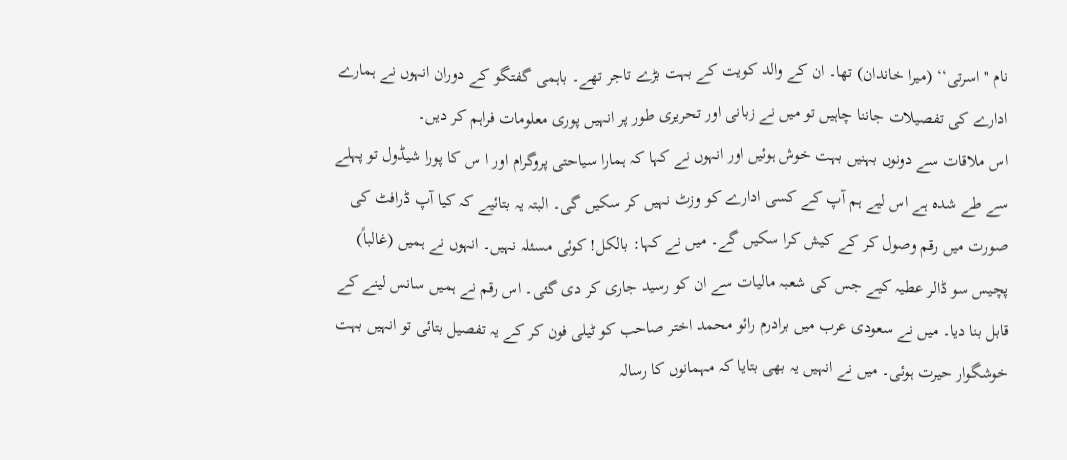نام ''اسرتی‘‘ (میرا خاندان) تھا۔ ان کے والد کویت کے بہت بڑے تاجر تھے۔ باہمی گفتگو کے دوران انہوں نے ہمارے ادارے کی تفصیلات جاننا چاہیں تو میں نے زبانی اور تحریری طور پر انہیں پوری معلومات فراہم کر دیں۔
اس ملاقات سے دونوں بہنیں بہت خوش ہوئیں اور انہوں نے کہا کہ ہمارا سیاحتی پروگرام اور ا س کا پورا شیڈول تو پہلے سے طے شدہ ہے اس لیے ہم آپ کے کسی ادارے کو وزٹ نہیں کر سکیں گی۔ البتہ یہ بتائیے کہ کیا آپ ڈرافٹ کی صورت میں رقم وصول کر کے کیش کرا سکیں گے۔ میں نے کہا: بالکل! کوئی مسئلہ نہیں۔ انہوں نے ہمیں (غالباً) پچیس سو ڈالر عطیہ کیے جس کی شعبہ مالیات سے ان کو رسید جاری کر دی گئی۔ اس رقم نے ہمیں سانس لینے کے قابل بنا دیا۔ میں نے سعودی عرب میں برادرم رائو محمد اختر صاحب کو ٹیلی فون کر کے یہ تفصیل بتائی تو انہیں بہت خوشگوار حیرت ہوئی۔ میں نے انہیں یہ بھی بتایا کہ مہمانوں کا رسالہ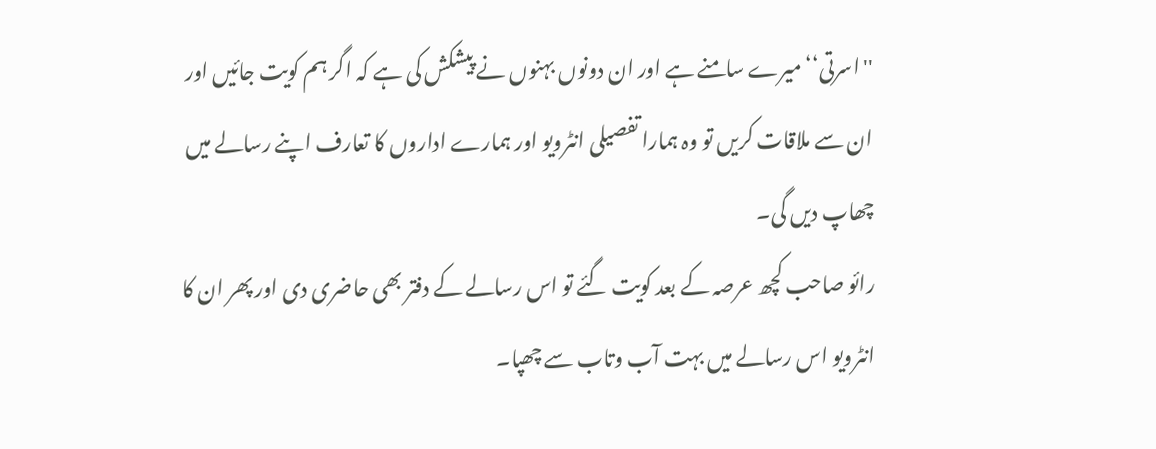''اسرتی‘‘ میرے سامنے ہے اور ان دونوں بہنوں نے پیشکش کی ہے کہ اگر ہم کویت جائیں اور ان سے ملاقات کریں تو وہ ہمارا تفصیلی انٹرویو اور ہمارے اداروں کا تعارف اپنے رسالے میں چھاپ دیں گی۔
رائو صاحب کچھ عرصہ کے بعد کویت گئے تو اس رسالے کے دفتر بھی حاضری دی اور پھر ان کا انٹرویو اس رسالے میں بہت آب وتاب سے چھپا۔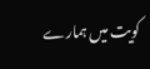کویت میں ہمارے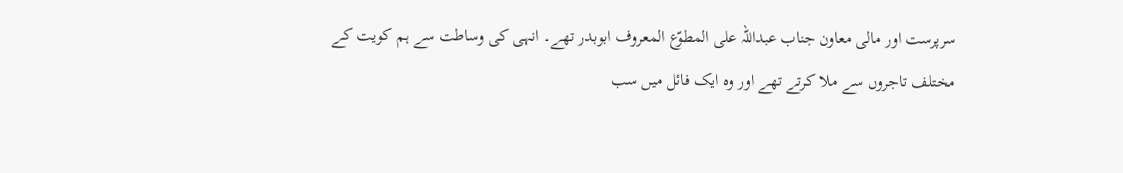سرپرست اور مالی معاون جناب عبداللہ علی المطوّع المعروف ابوبدر تھے۔ انہی کی وساطت سے ہم کویت کے مختلف تاجروں سے ملا کرتے تھے اور وہ ایک فائل میں سب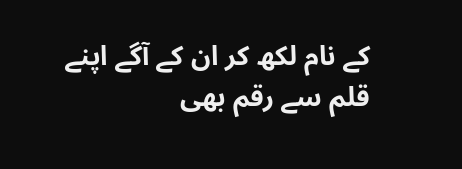کے نام لکھ کر ان کے آگے اپنے قلم سے رقم بھی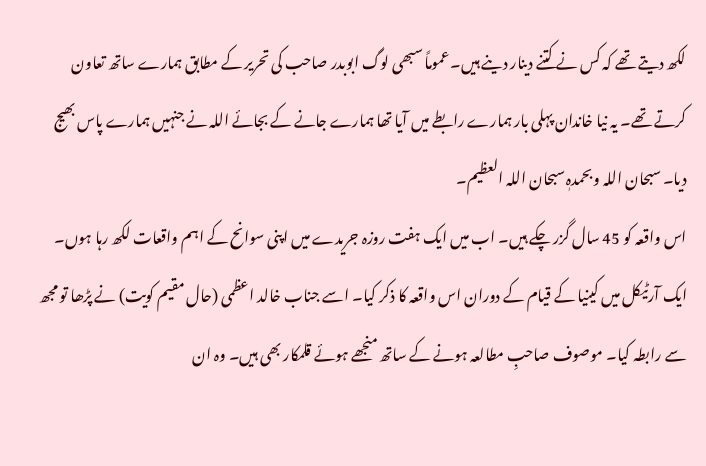لکھ دیتے تھے کہ کس نے کتنے دینار دینے ہیں۔ عموماً سبھی لوگ ابوبدر صاحب کی تحریر کے مطابق ہمارے ساتھ تعاون کرتے تھے۔ یہ نیا خاندان پہلی بار ہمارے رابطے میں آیا تھا ہمارے جانے کے بجائے اللہ نے جنہیں ہمارے پاس بھیج دیا۔ سبحان اللہ وبحمدہٖ سبحان اللہ العظیم۔
اس واقعہ کو 45 سال گزر چکے ہیں۔ اب میں ایک ہفت روزہ جریدے میں اپنی سوانح کے اہم واقعات لکھ رہا ہوں۔ ایک آرٹیکل میں کینیا کے قیام کے دوران اس واقعہ کا ذکر کیا۔ اسے جناب خالد اعظمی (حال مقیم کویت) نے پڑھا تو مجھ سے رابطہ کیا۔ موصوف صاحبِ مطالعہ ہونے کے ساتھ منجھے ہوئے قلمکار بھی ہیں۔ وہ ان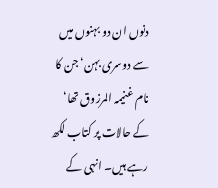دنوں ان دو بہنوں میں سے دوسری بہن‘ جن کا نام غنیمہ المرزوق تھا‘ کے حالات پر کتاب لکھ رہے ہیں۔ انہی کے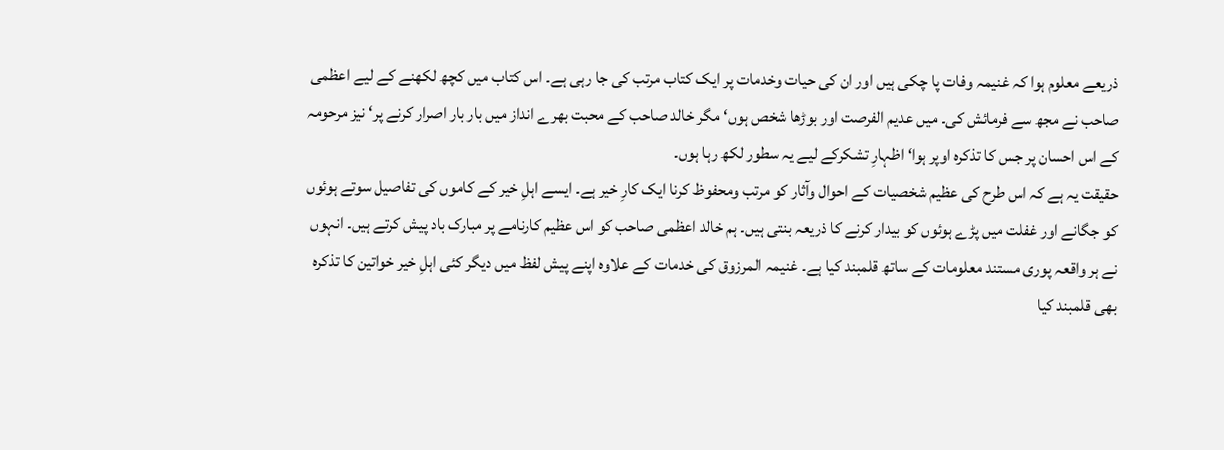ذریعے معلوم ہوا کہ غنیمہ وفات پا چکی ہیں اور ان کی حیات وخدمات پر ایک کتاب مرتب کی جا رہی ہے۔ اس کتاب میں کچھ لکھنے کے لیے اعظمی صاحب نے مجھ سے فرمائش کی۔ میں عدیم الفرصت اور بوڑھا شخص ہوں‘ مگر خالد صاحب کے محبت بھرے انداز میں بار بار اصرار کرنے پر‘ نیز مرحومہ کے اس احسان پر جس کا تذکرہ اوپر ہوا‘ اظہارِ تشکرکے لیے یہ سطور لکھ رہا ہوں۔
حقیقت یہ ہے کہ اس طرح کی عظیم شخصیات کے احوال وآثار کو مرتب ومحفوظ کرنا ایک کارِ خیر ہے۔ ایسے اہلِ خیر کے کاموں کی تفاصیل سوتے ہوئوں کو جگانے اور غفلت میں پڑے ہوئوں کو بیدار کرنے کا ذریعہ بنتی ہیں۔ ہم خالد اعظمی صاحب کو اس عظیم کارنامے پر مبارک باد پیش کرتے ہیں۔ انہوں نے ہر واقعہ پوری مستند معلومات کے ساتھ قلمبند کیا ہے۔ غنیمہ المرزوق کی خدمات کے علاوہ اپنے پیش لفظ میں دیگر کئی اہلِ خیر خواتین کا تذکرہ بھی قلمبند کیا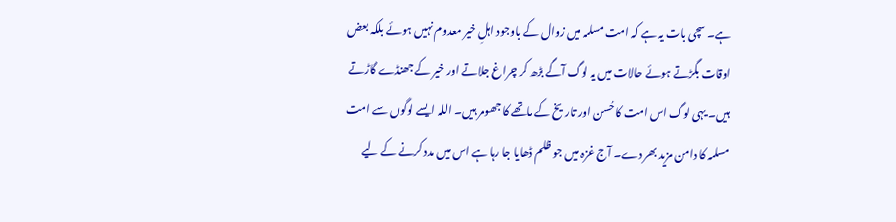ہے۔ سچی بات یہ ہے کہ امت مسلمہ میں زوال کے باوجود اہلِ خیر معدوم نہیں ہوئے بلکہ بعض اوقات بگڑتے ہوئے حالات میں یہ لوگ آگے بڑھ کر چراغ جلاتے اور خیر کے جھنڈے گاڑتے ہیں۔ یہی لوگ اس امت کا حُسن اور تاریخ کے ماتھے کا جھومر ہیں۔ اللہ ایسے لوگوں سے امت مسلمہ کا دامن مزید بھر دے۔ آج غزہ میں جو ظلم ڈھایا جا رہا ہے اس میں مدد کرنے کے لیے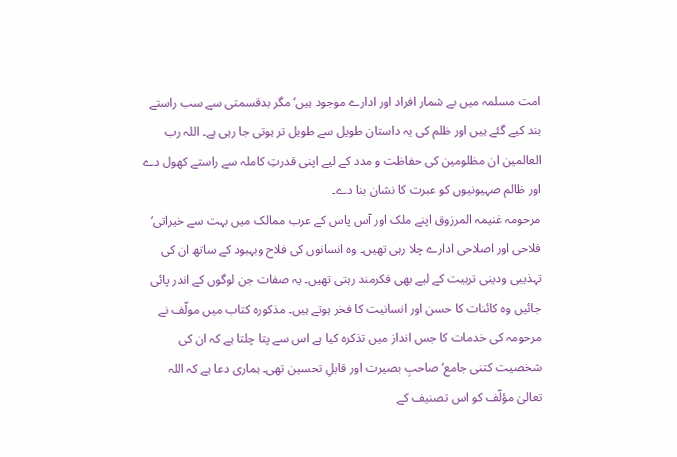امت مسلمہ میں بے شمار افراد اور ادارے موجود ہیں‘ مگر بدقسمتی سے سب راستے بند کیے گئے ہیں اور ظلم کی یہ داستان طویل سے طویل تر ہوتی جا رہی ہے۔ اللہ رب العالمین ان مظلومین کی حفاظت و مدد کے لیے اپنی قدرتِ کاملہ سے راستے کھول دے اور ظالم صہیونیوں کو عبرت کا نشان بنا دے۔
مرحومہ غنیمہ المرزوق اپنے ملک اور آس پاس کے عرب ممالک میں بہت سے خیراتی‘ فلاحی اور اصلاحی ادارے چلا رہی تھیں۔ وہ انسانوں کی فلاح وبہبود کے ساتھ ان کی تہذیبی ودینی تربیت کے لیے بھی فکرمند رہتی تھیں۔ یہ صفات جن لوگوں کے اندر پائی جائیں وہ کائنات کا حسن اور انسانیت کا فخر ہوتے ہیں۔ مذکورہ کتاب میں مولّف نے مرحومہ کی خدمات کا جس انداز میں تذکرہ کیا ہے اس سے پتا چلتا ہے کہ ان کی شخصیت کتنی جامع‘ صاحبِ بصیرت اور قابلِ تحسین تھی۔ ہماری دعا ہے کہ اللہ تعالیٰ مؤلّف کو اس تصنیف کے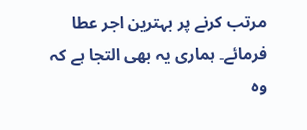مرتب کرنے پر بہترین اجر عطا فرمائے۔ ہماری یہ بھی التجا ہے کہ وہ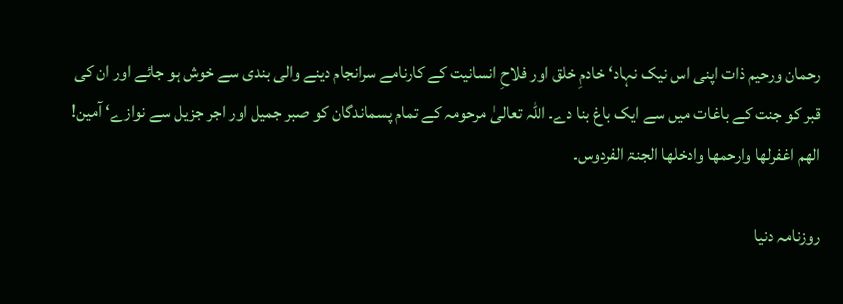رحمان ورحیم ذات اپنی اس نیک نہاد‘ خادمِ خلق اور فلاحِ انسانیت کے کارنامے سرانجام دینے والی بندی سے خوش ہو جائے اور ان کی قبر کو جنت کے باغات میں سے ایک باغ بنا دے۔ اللہ تعالیٰ مرحومہ کے تمام پسماندگان کو صبر جمیل اور اجر جزیل سے نوازے‘ آمین!
الھم اغفرلھا وارحمھا وادخلھا الجنۃ الفردوس۔

روزنامہ دنیا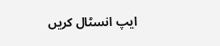ایپ انسٹال کریں